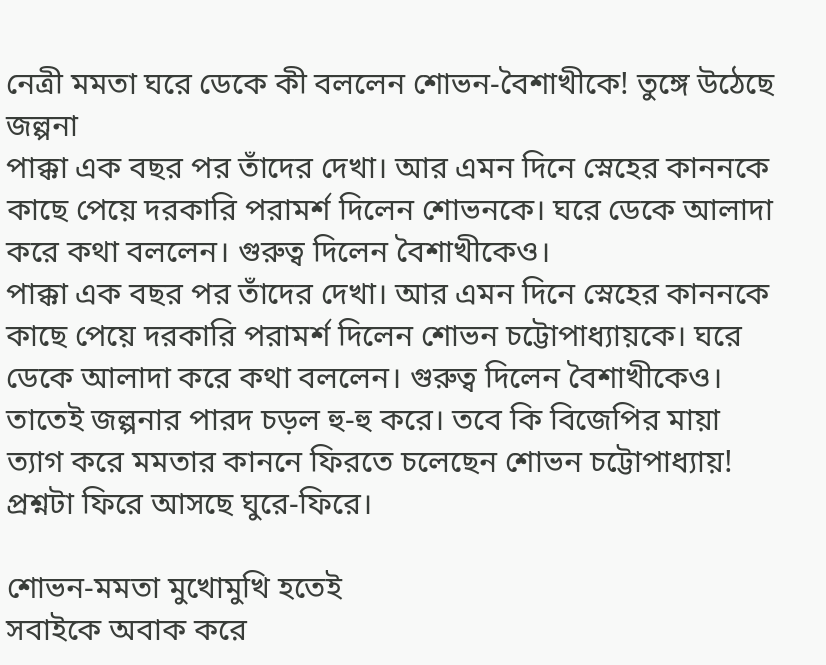নেত্রী মমতা ঘরে ডেকে কী বললেন শোভন-বৈশাখীকে! তুঙ্গে উঠেছে জল্পনা
পাক্কা এক বছর পর তাঁদের দেখা। আর এমন দিনে স্নেহের কাননকে কাছে পেয়ে দরকারি পরামর্শ দিলেন শোভনকে। ঘরে ডেকে আলাদা করে কথা বললেন। গুরুত্ব দিলেন বৈশাখীকেও।
পাক্কা এক বছর পর তাঁদের দেখা। আর এমন দিনে স্নেহের কাননকে কাছে পেয়ে দরকারি পরামর্শ দিলেন শোভন চট্টোপাধ্যায়কে। ঘরে ডেকে আলাদা করে কথা বললেন। গুরুত্ব দিলেন বৈশাখীকেও। তাতেই জল্পনার পারদ চড়ল হু-হু করে। তবে কি বিজেপির মায়া ত্যাগ করে মমতার কাননে ফিরতে চলেছেন শোভন চট্টোপাধ্যায়! প্রশ্নটা ফিরে আসছে ঘুরে-ফিরে।

শোভন-মমতা মুখোমুখি হতেই
সবাইকে অবাক করে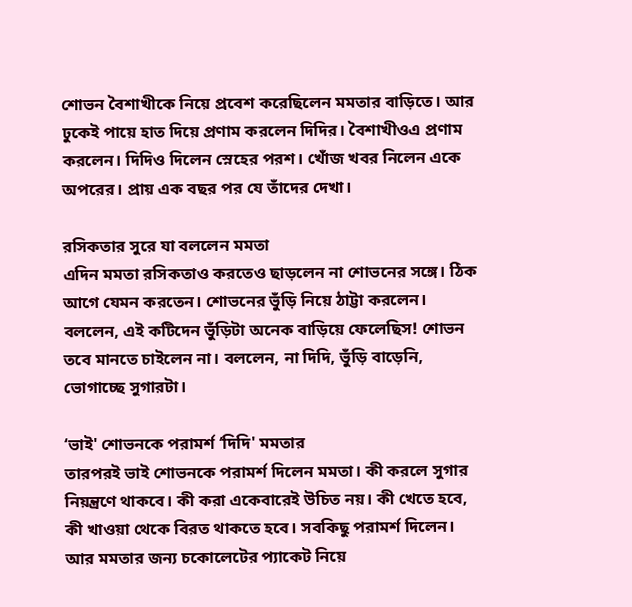শোভন বৈশাখীকে নিয়ে প্রবেশ করেছিলেন মমতার বাড়িতে। আর ঢুকেই পায়ে হাত দিয়ে প্রণাম করলেন দিদির। বৈশাখীওএ প্রণাম করলেন। দিদিও দিলেন স্নেহের পরশ। খোঁজ খবর নিলেন একে অপরের। প্রায় এক বছর পর যে তাঁদের দেখা।

রসিকতার সুরে যা বললেন মমতা
এদিন মমতা রসিকতাও করতেও ছাড়লেন না শোভনের সঙ্গে। ঠিক আগে যেমন করতেন। শোভনের ভুঁড়ি নিয়ে ঠাট্টা করলেন। বললেন, এই কটিদেন ভুঁড়িটা অনেক বাড়িয়ে ফেলেছিস! শোভন তবে মানতে চাইলেন না। বললেন, না দিদি, ভুঁড়ি বাড়েনি, ভোগাচ্ছে সুগারটা।

‘ভাই' শোভনকে পরামর্শ ‘দিদি' মমতার
তারপরই ভাই শোভনকে পরামর্শ দিলেন মমতা। কী করলে সুগার নিয়ন্ত্রণে থাকবে। কী করা একেবারেই উচিত নয়। কী খেতে হবে, কী খাওয়া থেকে বিরত থাকতে হবে। সবকিছু পরামর্শ দিলেন। আর মমতার জন্য চকোলেটের প্যাকেট নিয়ে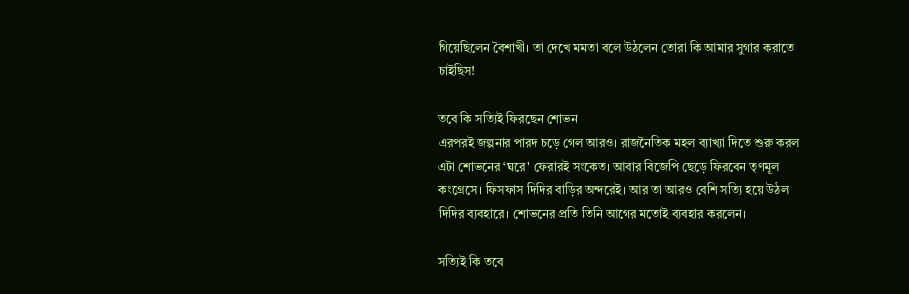গিয়েছিলেন বৈশাখী। তা দেখে মমতা বলে উঠলেন তোরা কি আমার সুগার করাতে চাইছিস!

তবে কি সত্যিই ফিরছেন শোভন
এরপরই জল্পনার পারদ চড়ে গেল আরও। রাজনৈতিক মহল ব্যাখ্যা দিতে শুরু করল এটা শোভনের ‘ঘরে' ফেরারই সংকেত। আবার বিজেপি ছেড়ে ফিরবেন তৃণমূল কংগ্রেসে। ফিসফাস দিদির বাড়ির অন্দরেই। আর তা আরও বেশি সত্যি হয়ে উঠল দিদির ব্যবহারে। শোভনের প্রতি তিনি আগের মতোই ব্যবহার করলেন।

সত্যিই কি তবে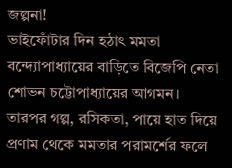জল্পনা!
ভাইফোঁটার দিন হঠাৎ মমতা বন্দ্যোপাধ্যায়ের বাড়িতে বিজেপি নেতা শোভন চট্টোপাধ্যায়ের আগমন। তারপর গল্প, রসিকতা, পায়ে হাত দিয়ে প্রণাম থেকে মমতার পরামর্শের ফলে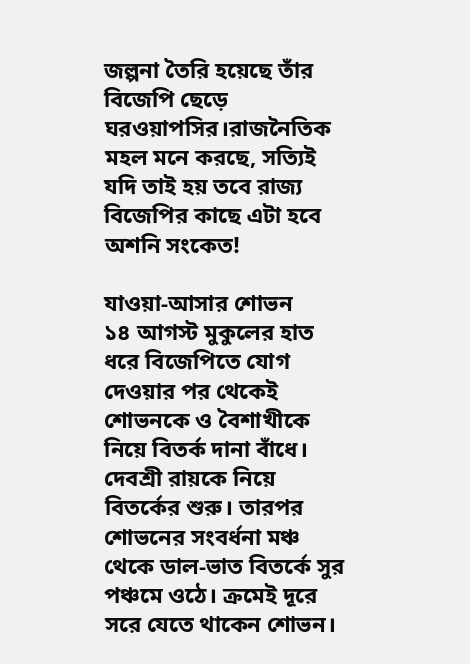জল্পনা তৈরি হয়েছে তাঁর বিজেপি ছেড়ে ঘরওয়াপসির।রাজনৈতিক মহল মনে করছে, সত্যিই যদি তাই হয় তবে রাজ্য বিজেপির কাছে এটা হবে অশনি সংকেত!

যাওয়া-আসার শোভন
১৪ আগস্ট মুকুলের হাত ধরে বিজেপিতে যোগ দেওয়ার পর থেকেই শোভনকে ও বৈশাখীকে নিয়ে বিতর্ক দানা বাঁধে। দেবশ্রী রায়কে নিয়ে বিতর্কের শুরু। তারপর শোভনের সংবর্ধনা মঞ্চ থেকে ডাল-ভাত বিতর্কে সুর পঞ্চমে ওঠে। ক্রমেই দূরে সরে যেতে থাকেন শোভন।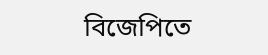বিজেপিতে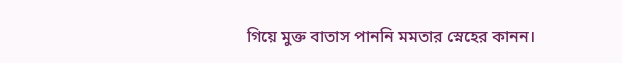গিয়ে মুক্ত বাতাস পাননি মমতার স্নেহের কানন।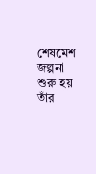শেষমেশ জল্পনা শুরু হয় তাঁর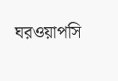ঘরওয়াপসি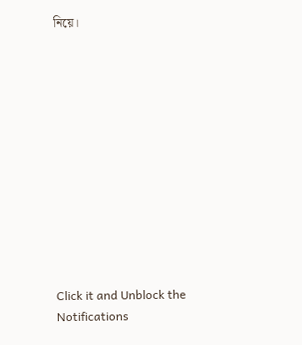নিয়ে।












Click it and Unblock the Notifications